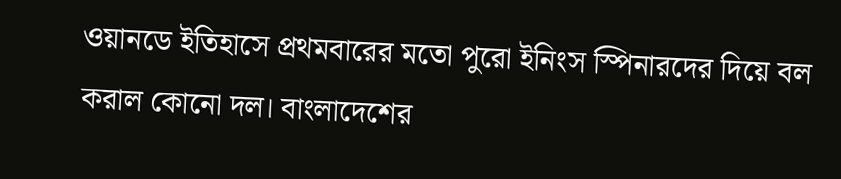ওয়ানডে ইতিহাসে প্রথমবারের মতো পুরো ইনিংস স্পিনারদের দিয়ে বল করাল কোনো দল। বাংলাদেশের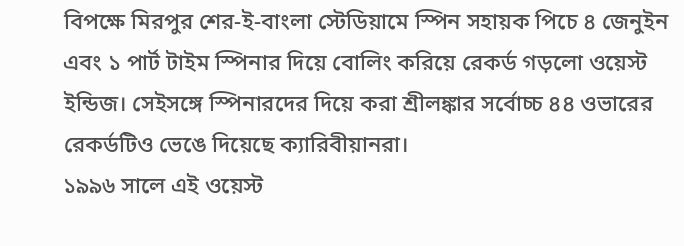বিপক্ষে মিরপুর শের-ই-বাংলা স্টেডিয়ামে স্পিন সহায়ক পিচে ৪ জেনুইন এবং ১ পার্ট টাইম স্পিনার দিয়ে বোলিং করিয়ে রেকর্ড গড়লো ওয়েস্ট ইন্ডিজ। সেইসঙ্গে স্পিনারদের দিয়ে করা শ্রীলঙ্কার সর্বোচ্চ ৪৪ ওভারের রেকর্ডটিও ভেঙে দিয়েছে ক্যারিবীয়ানরা।
১৯৯৬ সালে এই ওয়েস্ট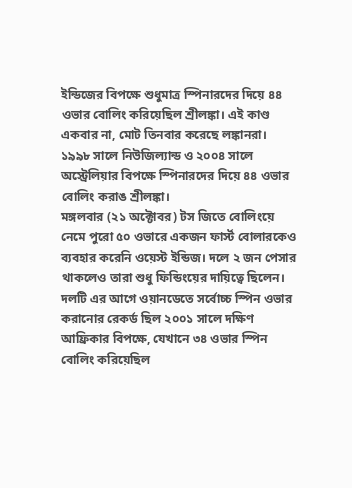ইন্ডিজের বিপক্ষে শুধুমাত্র স্পিনারদের দিয়ে ৪৪ ওভার বোলিং করিয়েছিল শ্রীলঙ্কা। এই কাণ্ড একবার না, মোট তিনবার করেছে লঙ্কানরা। ১৯৯৮ সালে নিউজিল্যান্ড ও ২০০৪ সালে অস্ট্রেলিয়ার বিপক্ষে স্পিনারদের দিয়ে ৪৪ ওভার বোলিং করাঙ শ্রীলঙ্কা।
মঙ্গলবার (২১ অক্টোবর) টস জিতে বোলিংয়ে নেমে পুরো ৫০ ওভারে একজন ফার্স্ট বোলারকেও ব্যবহার করেনি ওয়েস্ট ইন্ডিজ। দলে ২ জন পেসার থাকলেও তারা শুধু ফিন্ডিংয়ের দায়িত্বে ছিলেন। দলটি এর আগে ওয়ানডেতে সর্বোচ্চ স্পিন ওভার করানোর রেকর্ড ছিল ২০০১ সালে দক্ষিণ আফ্রিকার বিপক্ষে, যেখানে ৩৪ ওভার স্পিন বোলিং করিয়েছিল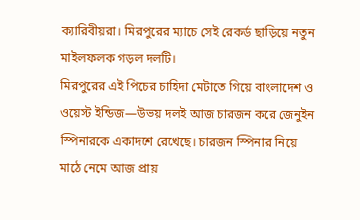ক্যারিবীয়রা। মিরপুরের ম্যাচে সেই রেকর্ড ছাড়িয়ে নতুন মাইলফলক গড়ল দলটি।
মিরপুরের এই পিচের চাহিদা মেটাতে গিয়ে বাংলাদেশ ও ওয়েস্ট ইন্ডিজ—উভয় দলই আজ চারজন করে জেনুইন স্পিনারকে একাদশে রেখেছে। চারজন স্পিনার নিয়ে মাঠে নেমে আজ প্রায়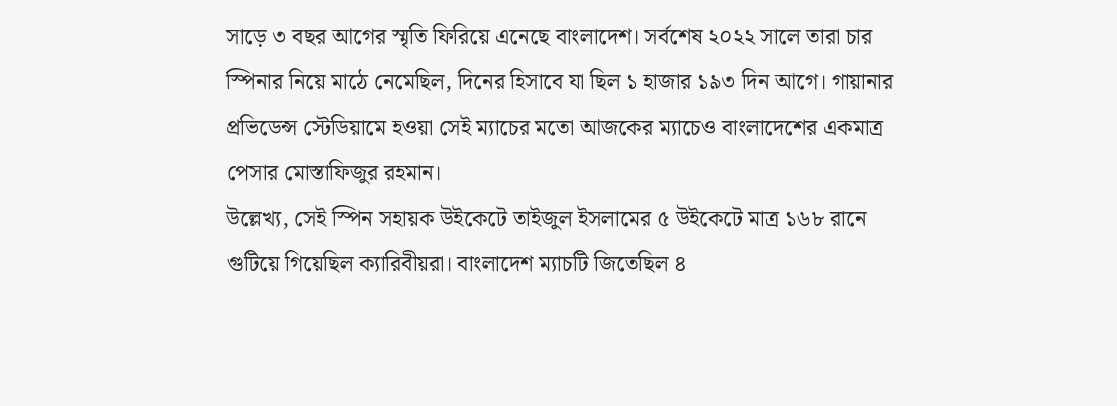সাড়ে ৩ বছর আগের স্মৃতি ফিরিয়ে এনেছে বাংলাদেশ। সর্বশেষ ২০২২ সালে তারা চার স্পিনার নিয়ে মাঠে নেমেছিল, দিনের হিসাবে যা ছিল ১ হাজার ১৯৩ দিন আগে। গায়ানার প্রভিডেন্স স্টেডিয়ামে হওয়া সেই ম্যাচের মতো আজকের ম্যাচেও বাংলাদেশের একমাত্র পেসার মোস্তাফিজুর রহমান।
উল্লেখ্য, সেই স্পিন সহায়ক উইকেটে তাইজুল ইসলামের ৫ উইকেটে মাত্র ১৬৮ রানে গুটিয়ে গিয়েছিল ক্যারিবীয়রা। বাংলাদেশ ম্যাচটি জিতেছিল ৪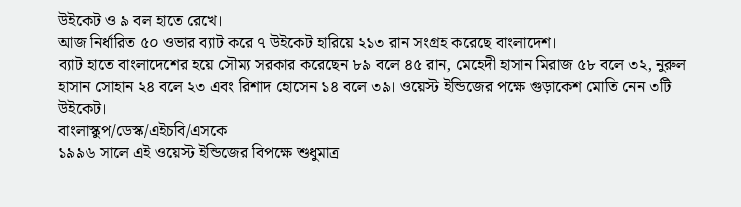উইকেট ও ৯ বল হাতে রেখে।
আজ নির্ধারিত ৫০ ওভার ব্যাট করে ৭ উইকেট হারিয়ে ২১৩ রান সংগ্রহ করেছে বাংলাদেশ।
ব্যাট হাতে বাংলাদেশের হয়ে সৌম্য সরকার করেছেন ৮৯ বলে ৪৫ রান, মেহেদী হাসান মিরাজ ৫৮ বলে ৩২, নুরুল হাসান সোহান ২৪ বলে ২৩ এবং রিশাদ হোসেন ১৪ বলে ৩৯। ওয়েস্ট ইন্ডিজের পক্ষে গুড়াকেশ মোতি নেন ৩টি উইকেট।
বাংলাস্কুপ/ডেস্ক/এইচবি/এসকে
১৯৯৬ সালে এই ওয়েস্ট ইন্ডিজের বিপক্ষে শুধুমাত্র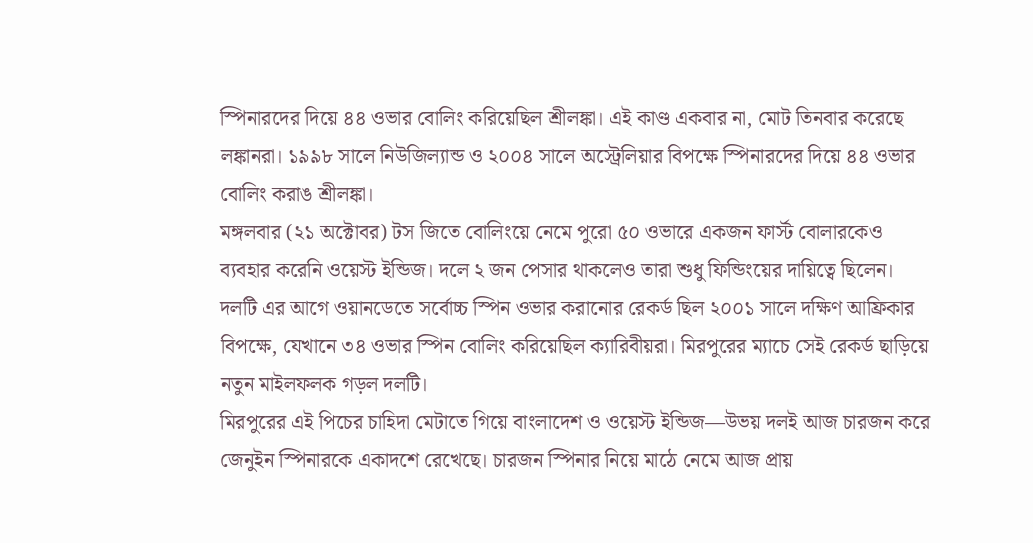স্পিনারদের দিয়ে ৪৪ ওভার বোলিং করিয়েছিল শ্রীলঙ্কা। এই কাণ্ড একবার না, মোট তিনবার করেছে লঙ্কানরা। ১৯৯৮ সালে নিউজিল্যান্ড ও ২০০৪ সালে অস্ট্রেলিয়ার বিপক্ষে স্পিনারদের দিয়ে ৪৪ ওভার বোলিং করাঙ শ্রীলঙ্কা।
মঙ্গলবার (২১ অক্টোবর) টস জিতে বোলিংয়ে নেমে পুরো ৫০ ওভারে একজন ফার্স্ট বোলারকেও ব্যবহার করেনি ওয়েস্ট ইন্ডিজ। দলে ২ জন পেসার থাকলেও তারা শুধু ফিন্ডিংয়ের দায়িত্বে ছিলেন। দলটি এর আগে ওয়ানডেতে সর্বোচ্চ স্পিন ওভার করানোর রেকর্ড ছিল ২০০১ সালে দক্ষিণ আফ্রিকার বিপক্ষে, যেখানে ৩৪ ওভার স্পিন বোলিং করিয়েছিল ক্যারিবীয়রা। মিরপুরের ম্যাচে সেই রেকর্ড ছাড়িয়ে নতুন মাইলফলক গড়ল দলটি।
মিরপুরের এই পিচের চাহিদা মেটাতে গিয়ে বাংলাদেশ ও ওয়েস্ট ইন্ডিজ—উভয় দলই আজ চারজন করে জেনুইন স্পিনারকে একাদশে রেখেছে। চারজন স্পিনার নিয়ে মাঠে নেমে আজ প্রায়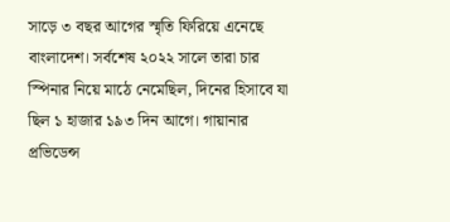সাড়ে ৩ বছর আগের স্মৃতি ফিরিয়ে এনেছে বাংলাদেশ। সর্বশেষ ২০২২ সালে তারা চার স্পিনার নিয়ে মাঠে নেমেছিল, দিনের হিসাবে যা ছিল ১ হাজার ১৯৩ দিন আগে। গায়ানার প্রভিডেন্স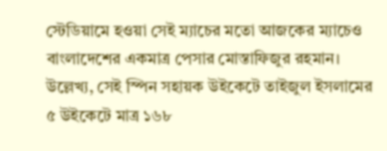স্টেডিয়ামে হওয়া সেই ম্যাচের মতো আজকের ম্যাচেও বাংলাদেশের একমাত্র পেসার মোস্তাফিজুর রহমান।
উল্লেখ্য, সেই স্পিন সহায়ক উইকেটে তাইজুল ইসলামের ৫ উইকেটে মাত্র ১৬৮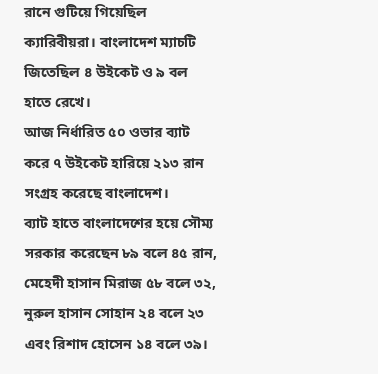রানে গুটিয়ে গিয়েছিল ক্যারিবীয়রা। বাংলাদেশ ম্যাচটি জিতেছিল ৪ উইকেট ও ৯ বল হাতে রেখে।
আজ নির্ধারিত ৫০ ওভার ব্যাট করে ৭ উইকেট হারিয়ে ২১৩ রান সংগ্রহ করেছে বাংলাদেশ।
ব্যাট হাতে বাংলাদেশের হয়ে সৌম্য সরকার করেছেন ৮৯ বলে ৪৫ রান, মেহেদী হাসান মিরাজ ৫৮ বলে ৩২, নুরুল হাসান সোহান ২৪ বলে ২৩ এবং রিশাদ হোসেন ১৪ বলে ৩৯।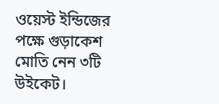ওয়েস্ট ইন্ডিজের পক্ষে গুড়াকেশ মোতি নেন ৩টি উইকেট।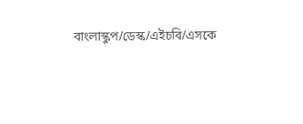বাংলাস্কুপ/ডেস্ক/এইচবি/এসকে